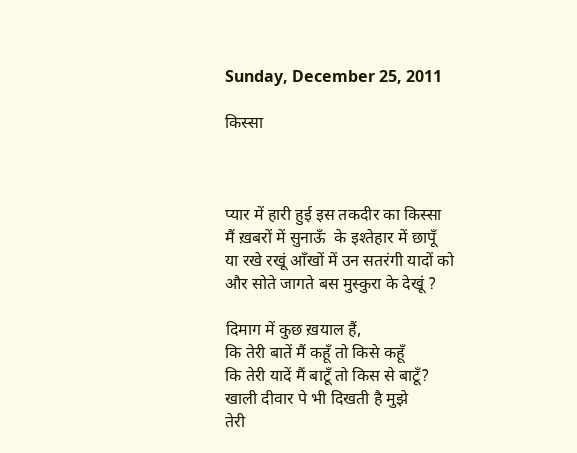Sunday, December 25, 2011

किस्सा



प्यार में हारी हुई इस तकदीर का किस्सा
मैं ख़बरों में सुनाऊँ  के इश्तेहार में छापूँ
या रखे रखूं आँखों में उन सतरंगी यादों को
और सोते जागते बस मुस्कुरा के देखूं ?

दिमाग में कुछ ख़याल हैं,
कि तेरी बातें मैं कहूँ तो किसे कहूँ
कि तेरी यादें मैं बाटूँ तो किस से बाटूँ?
खाली दीवार पे भी दिखती है मुझे
तेरी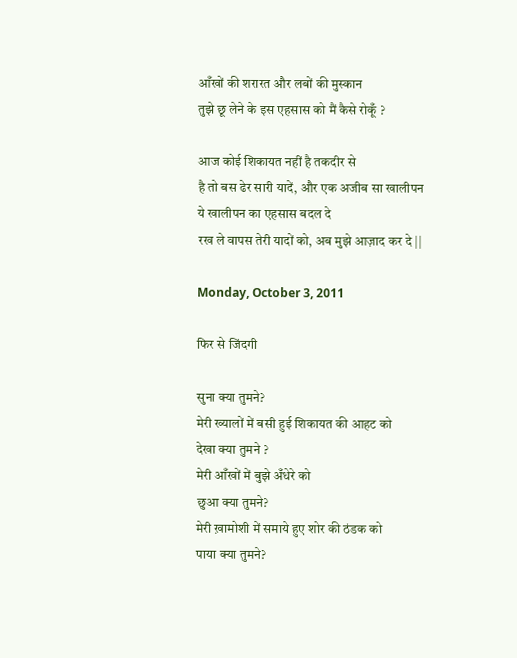आँखों की शरारत और लबों की मुस्कान
तुझे छू लेने के इस एहसास को मैं कैसे रोकूँ ?

आज कोई शिकायत नहीं है तकदीर से
है तो बस ढेर सारी यादें, और एक अजीब सा खालीपन
ये खालीपन का एहसास बदल दे
रख ले वापस तेरी यादों को, अब मुझे आज़ाद कर दे ||

Monday, October 3, 2011

फिर से जिंदगी

सुना क्या तुमने?
मेरी ख्यालों में बसी हुई शिकायत की आहट को
देखा क्या तुमने ?
मेरी आँखों में बुझे अँधेरे को
छुआ क्या तुमने?
मेरी ख़ामोशी में समाये हुए शोर की ठंडक को
पाया क्या तुमने?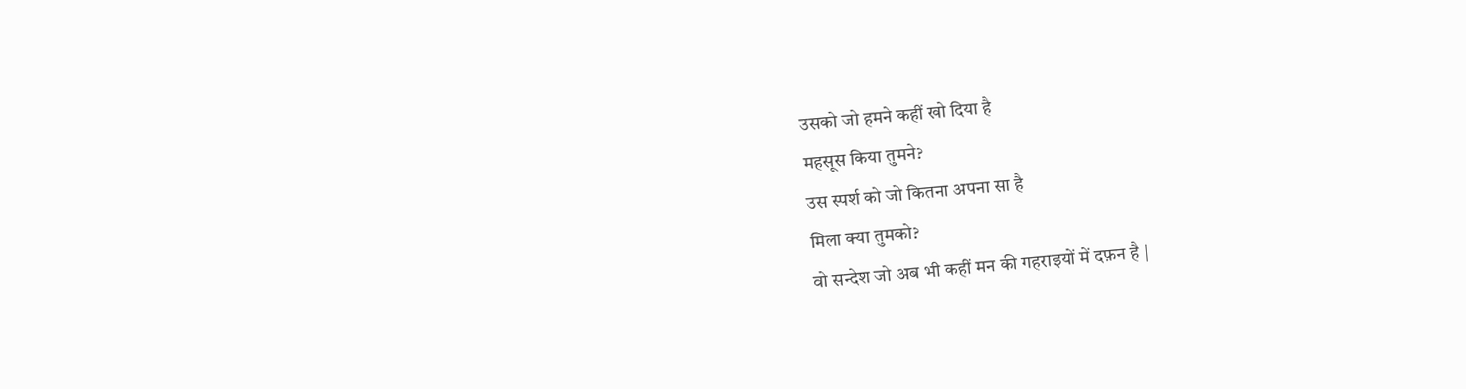उसको जो हमने कहीं खो दिया है
महसूस किया तुमने?
उस स्पर्श को जो कितना अपना सा है
मिला क्या तुमको?
वो सन्देश जो अब भी कहीं मन की गहराइयों में दफ़न है |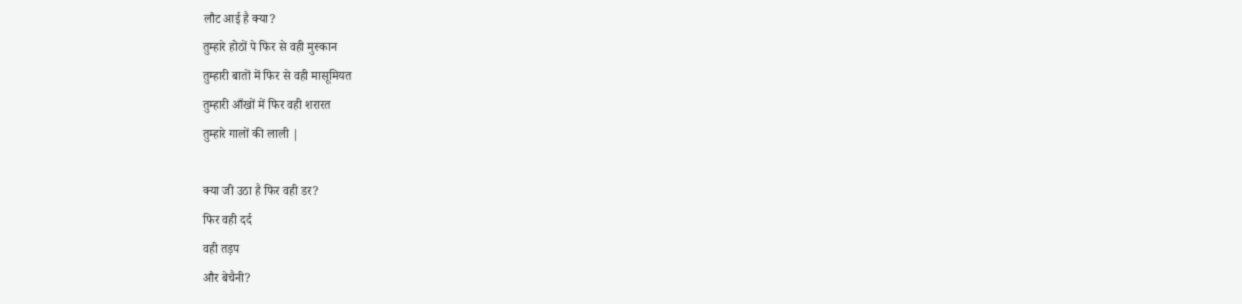लौट आई है क्या?
तुम्हारे होठों पे फिर से वही मुस्कान
तुम्हारी बातों में फिर से वही मासूमियत
तुम्हारी आँखों में फिर वही शरारत
तुम्हारे गालों की लाली |

क्या जी उठा है फिर वही डर?
फिर वही दर्द
वही तड़प
और बेचैनी?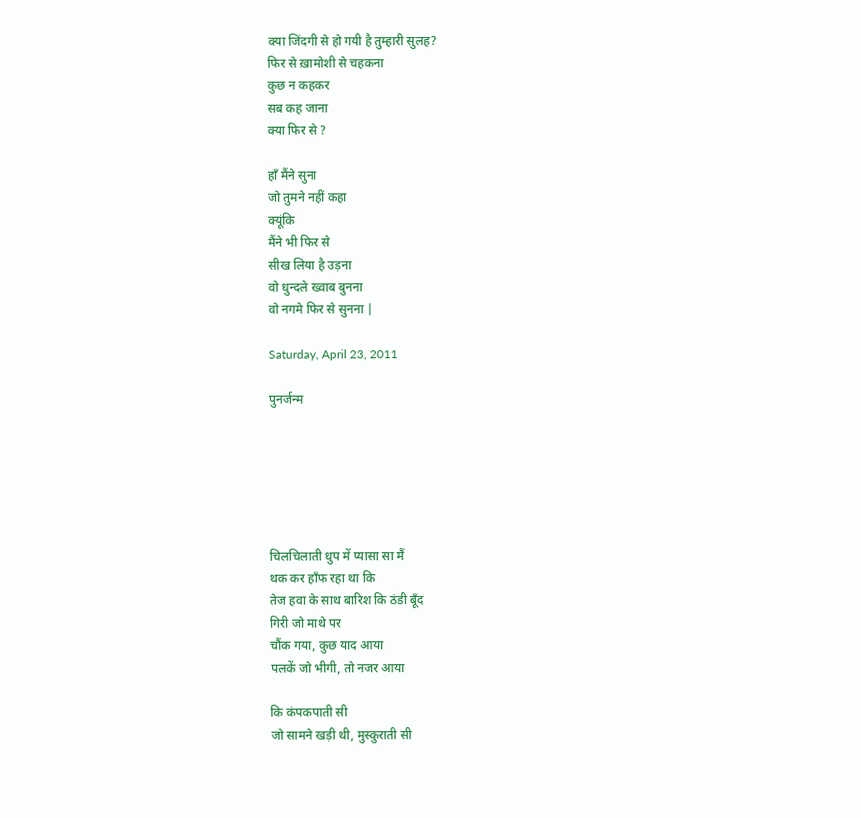क्या जिंदगी से हो गयी है तुम्हारी सुलह?
फिर से ख़ामोशी से चहकना
कुछ न कहकर
सब कह जाना
क्या फिर से ?

हाँ मैंने सुना
जो तुमने नहीं कहा
क्यूंकि
मैंने भी फिर से
सीख लिया है उड़ना
वो धुन्दले ख्वाब बुनना
वो नगमे फिर से सुनना |

Saturday, April 23, 2011

पुनर्जन्म






चिलचिलाती धुप में प्यासा सा मैं
थक कर हाँफ रहा था कि
तेज हवा के साथ बारिश कि ठंडी बूँद
गिरी जो माथे पर
चौंक गया, कुछ याद आया
पलकें जो भीगी, तो नजर आया

कि कंपकपाती सी
जो सामने खड़ी थी, मुस्कुराती सी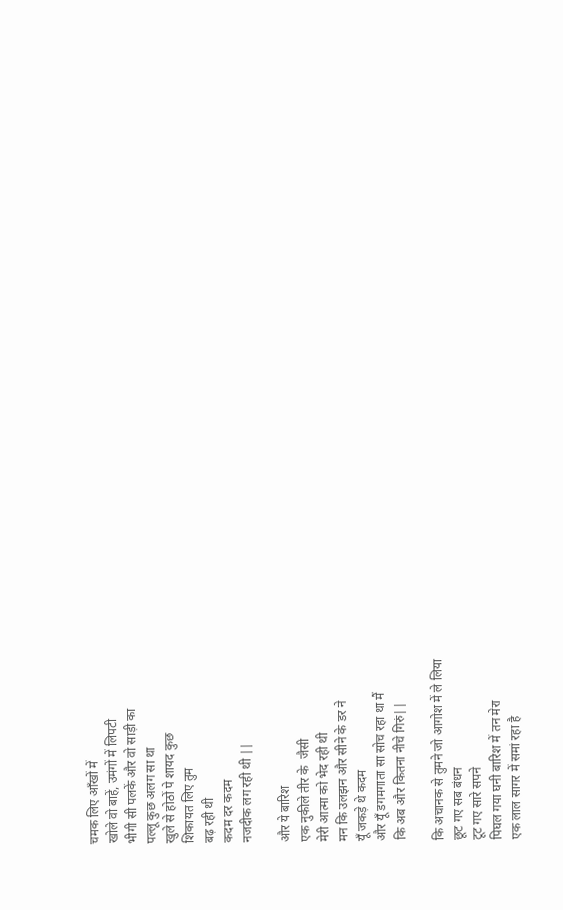चमक लिए आँखों में
खोले वो बाहें, उमंगों में लिपटी
भीगी सी पलकें और वो साड़ी का
पल्लू कुछ अलग सा था
खुले से होठों पे शायद कुछ
शिकायत लिए तुम
बढ़ रही थी
कदम दर कदम
नजदीक लग रही थी ||

और ये बारिश
एक नुकीले तीर के  जैसी
मेरी आत्मा को भेद रही थी
मन कि उलझन और सीने के डर ने
यूँ जकड़े थे कदम
और यूँ डगमगाता सा सोच रहा था मैं
कि अब और कितना नीचे गिरुं||

कि अचानक से तुमने जो आगोश में ले लिया
छूट गए सब बंधन
टूट गए सारे सपने
पिघल गया घनी बारिश में तन मेरा
एक लाल सागर में समां रहा है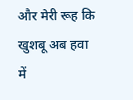और मेरी रूह कि खुशबू अब हवा में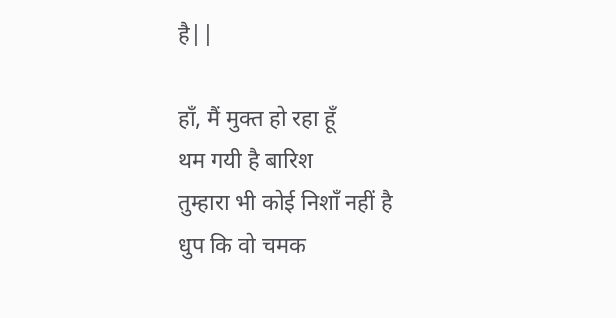है||

हाँ, मैं मुक्त हो रहा हूँ
थम गयी है बारिश
तुम्हारा भी कोई निशाँ नहीं है
धुप कि वो चमक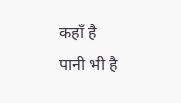कहाँ है
पानी भी है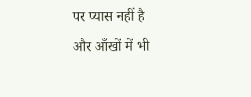पर प्यास नहीं है
और आँखों में भी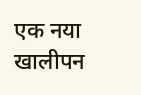एक नया खालीपन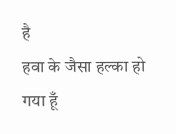है
हवा के जैसा हल्का हो गया हूँ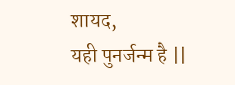शायद,
यही पुनर्जन्म है ||